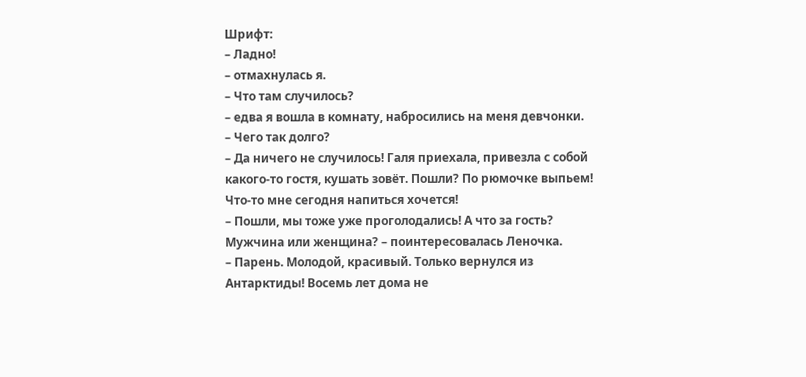Шрифт:
– Ладно!
– отмахнулась я.
– Что там случилось?
– едва я вошла в комнату, набросились на меня девчонки.
– Чего так долго?
– Да ничего не случилось! Галя приехала, привезла с собой какого-то гостя, кушать зовёт. Пошли? По рюмочке выпьем! Что-то мне сегодня напиться хочется!
– Пошли, мы тоже уже проголодались! А что за гость? Мужчина или женщина? – поинтересовалась Леночка.
– Парень. Молодой, красивый. Только вернулся из Антарктиды! Восемь лет дома не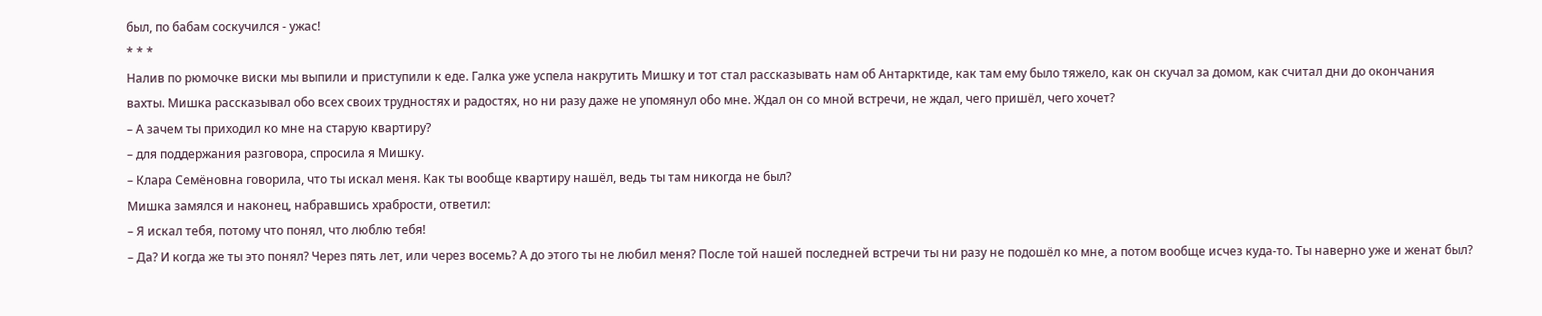был, по бабам соскучился - ужас!
* * *
Налив по рюмочке виски мы выпили и приступили к еде. Галка уже успела накрутить Мишку и тот стал рассказывать нам об Антарктиде, как там ему было тяжело, как он скучал за домом, как считал дни до окончания вахты. Мишка рассказывал обо всех своих трудностях и радостях, но ни разу даже не упомянул обо мне. Ждал он со мной встречи, не ждал, чего пришёл, чего хочет?
– А зачем ты приходил ко мне на старую квартиру?
– для поддержания разговора, спросила я Мишку.
– Клара Семёновна говорила, что ты искал меня. Как ты вообще квартиру нашёл, ведь ты там никогда не был?
Мишка замялся и наконец, набравшись храбрости, ответил:
– Я искал тебя, потому что понял, что люблю тебя!
– Да? И когда же ты это понял? Через пять лет, или через восемь? А до этого ты не любил меня? После той нашей последней встречи ты ни разу не подошёл ко мне, а потом вообще исчез куда-то. Ты наверно уже и женат был?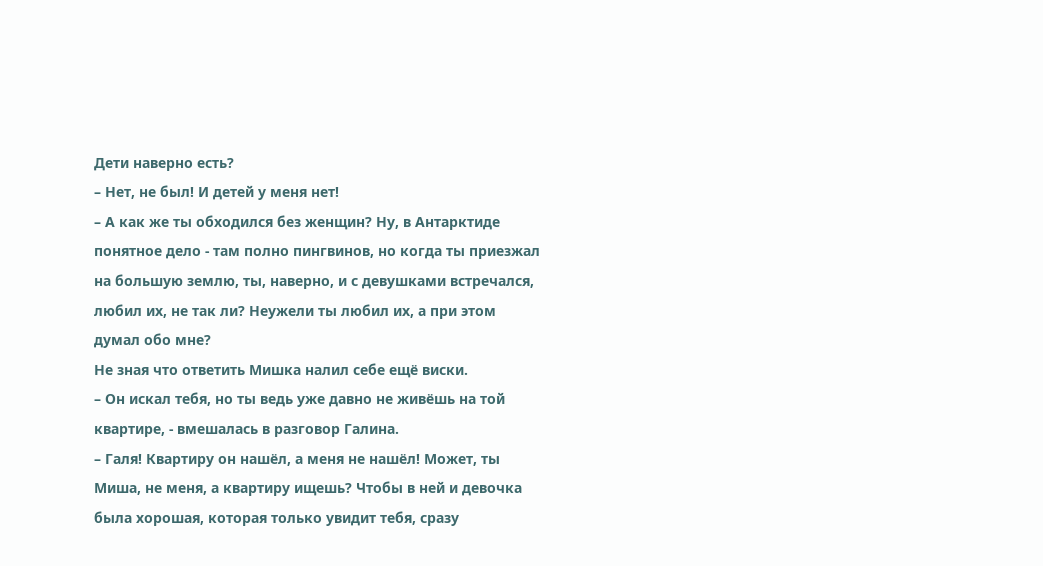Дети наверно есть?
– Нет, не был! И детей у меня нет!
– А как же ты обходился без женщин? Ну, в Антарктиде понятное дело - там полно пингвинов, но когда ты приезжал на большую землю, ты, наверно, и с девушками встречался, любил их, не так ли? Неужели ты любил их, а при этом думал обо мне?
Не зная что ответить Мишка налил себе ещё виски.
– Он искал тебя, но ты ведь уже давно не живёшь на той квартире, - вмешалась в разговор Галина.
– Галя! Квартиру он нашёл, а меня не нашёл! Может, ты Миша, не меня, а квартиру ищешь? Чтобы в ней и девочка была хорошая, которая только увидит тебя, сразу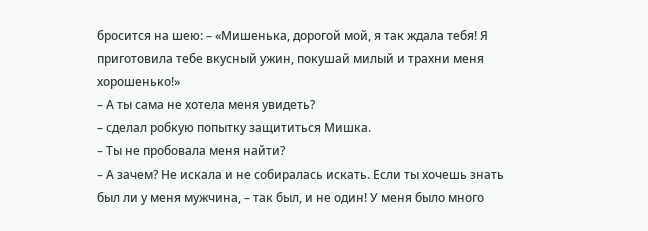бросится на шею: – «Мишенька, дорогой мой, я так ждала тебя! Я приготовила тебе вкусный ужин, покушай милый и трахни меня хорошенько!»
– А ты сама не хотела меня увидеть?
– сделал робкую попытку защититься Мишка.
– Ты не пробовала меня найти?
– А зачем? Не искала и не собиралась искать. Если ты хочешь знать был ли у меня мужчина, – так был, и не один! У меня было много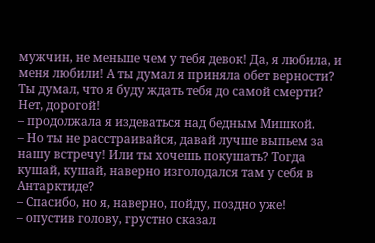мужчин, не меньше чем у тебя девок! Да, я любила, и меня любили! А ты думал я приняла обет верности? Ты думал, что я буду ждать тебя до самой смерти? Нет, дорогой!
– продолжала я издеваться над бедным Мишкой.
– Но ты не расстраивайся, давай лучше выпьем за нашу встречу! Или ты хочешь покушать? Тогда кушай, кушай, наверно изголодался там у себя в Антарктиде?
– Спасибо, но я, наверно, пойду, поздно уже!
– опустив голову, грустно сказал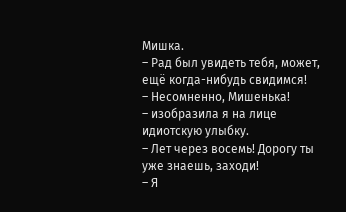Мишка.
– Рад был увидеть тебя, может, ещё когда-нибудь свидимся!
– Несомненно, Мишенька!
– изобразила я на лице идиотскую улыбку.
– Лет через восемь! Дорогу ты уже знаешь, заходи!
– Я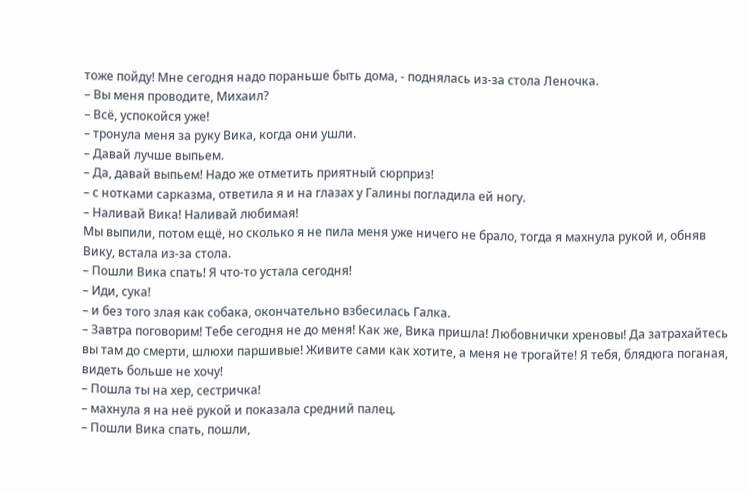тоже пойду! Мне сегодня надо пораньше быть дома, - поднялась из-за стола Леночка.
– Вы меня проводите, Михаил?
– Всё, успокойся уже!
– тронула меня за руку Вика, когда они ушли.
– Давай лучше выпьем.
– Да, давай выпьем! Надо же отметить приятный сюрприз!
– с нотками сарказма, ответила я и на глазах у Галины погладила ей ногу.
– Наливай Вика! Наливай любимая!
Мы выпили, потом ещё, но сколько я не пила меня уже ничего не брало, тогда я махнула рукой и, обняв Вику, встала из-за стола.
– Пошли Вика спать! Я что-то устала сегодня!
– Иди, сука!
– и без того злая как собака, окончательно взбесилась Галка.
– Завтра поговорим! Тебе сегодня не до меня! Как же, Вика пришла! Любовнички хреновы! Да затрахайтесь вы там до смерти, шлюхи паршивые! Живите сами как хотите, а меня не трогайте! Я тебя, блядюга поганая, видеть больше не хочу!
– Пошла ты на хер, сестричка!
– махнула я на неё рукой и показала средний палец.
– Пошли Вика спать, пошли,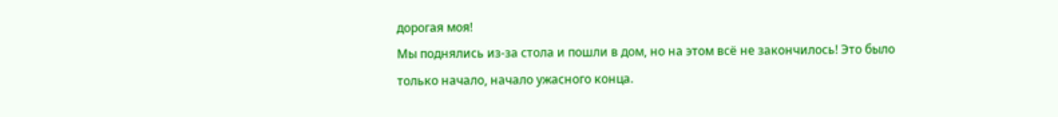дорогая моя!
Мы поднялись из-за стола и пошли в дом, но на этом всё не закончилось! Это было только начало, начало ужасного конца.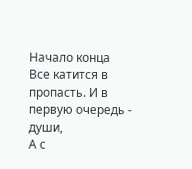Начало конца
Все катится в пропасть. И в первую очередь - души,
А с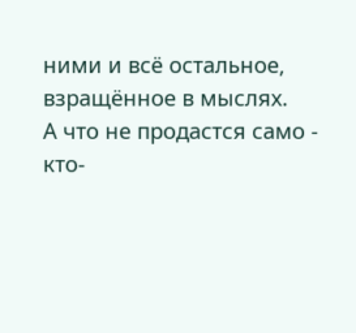ними и всё остальное, взращённое в мыслях.
А что не продастся само - кто-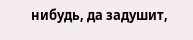нибудь, да задушит,